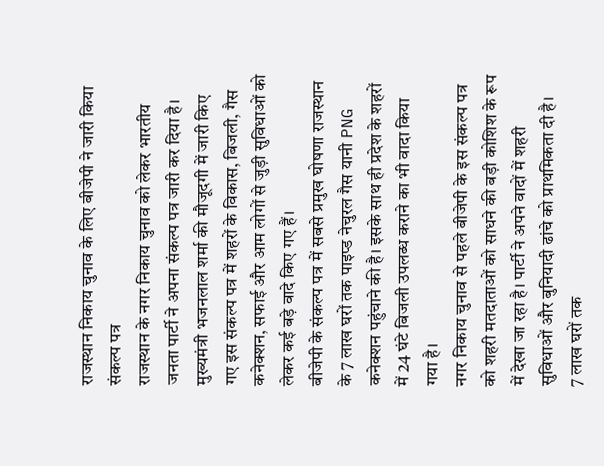राजस्थान निकाय चुनाव के लिए बीजेपी ने जारी किया संकल्प पत्र
राजस्थान के नगर निकाय चुनाव को लेकर भारतीय जनता पार्टी ने अपना संकल्प पत्र जारी कर दिया है। मुख्यमंत्री भजनलाल शर्मा की मौजूदगी में जारी किए गए इस संकल्प पत्र में शहरों के विकास, बिजली, गैस कनेक्शन, सफाई और आम लोगों से जुड़ी सुविधाओं को लेकर कई बड़े वादे किए गए हैं।
बीजेपी के संकल्प पत्र में सबसे प्रमुख घोषणा राजस्थान के 7 लाख घरों तक पाइप्ड नेचुरल गैस यानी PNG कनेक्शन पहुंचाने की है। इसके साथ ही प्रदेश के शहरों में 24 घंटे बिजली उपलब्ध कराने का भी वादा किया गया है।
नगर निकाय चुनाव से पहले बीजेपी के इस संकल्प पत्र को शहरी मतदाताओं को साधने की बड़ी कोशिश के रूप में देखा जा रहा है। पार्टी ने अपने वादों में शहरी सुविधाओं और बुनियादी ढांचे को प्राथमिकता दी है।
7 लाख घरों तक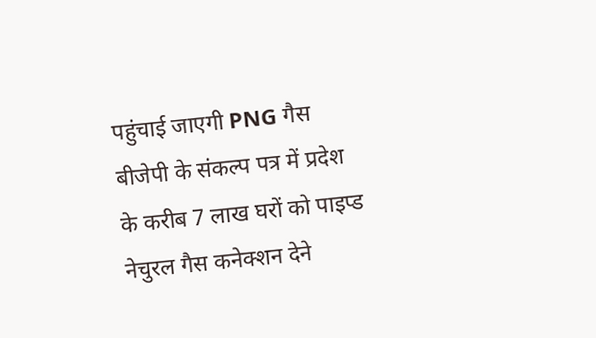पहुंचाई जाएगी PNG गैस
बीजेपी के संकल्प पत्र में प्रदेश के करीब 7 लाख घरों को पाइप्ड नेचुरल गैस कनेक्शन देने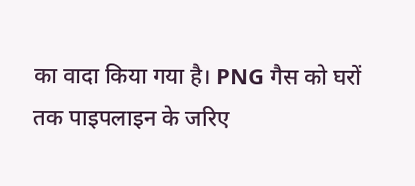का वादा किया गया है। PNG गैस को घरों तक पाइपलाइन के जरिए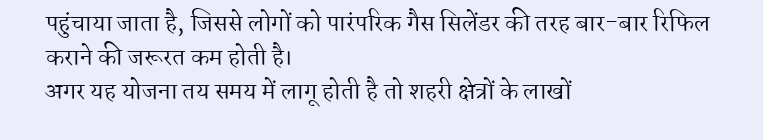पहुंचाया जाता है, जिससे लोगों को पारंपरिक गैस सिलेंडर की तरह बार-बार रिफिल कराने की जरूरत कम होती है।
अगर यह योजना तय समय में लागू होती है तो शहरी क्षेत्रों के लाखों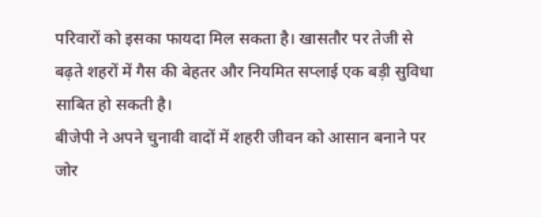परिवारों को इसका फायदा मिल सकता है। खासतौर पर तेजी से बढ़ते शहरों में गैस की बेहतर और नियमित सप्लाई एक बड़ी सुविधा साबित हो सकती है।
बीजेपी ने अपने चुनावी वादों में शहरी जीवन को आसान बनाने पर जोर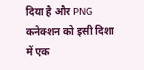दिया है और PNG कनेक्शन को इसी दिशा में एक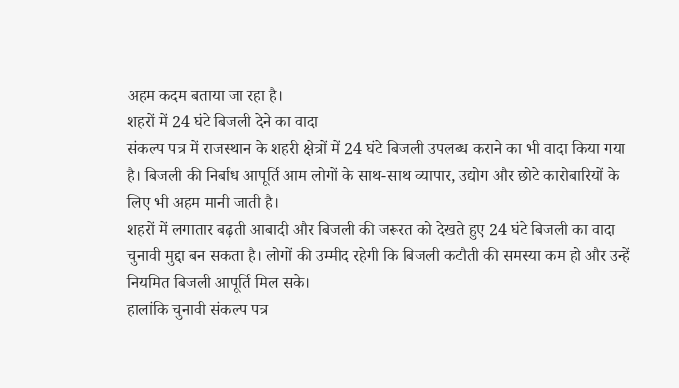अहम कदम बताया जा रहा है।
शहरों में 24 घंटे बिजली देने का वादा
संकल्प पत्र में राजस्थान के शहरी क्षेत्रों में 24 घंटे बिजली उपलब्ध कराने का भी वादा किया गया है। बिजली की निर्बाध आपूर्ति आम लोगों के साथ-साथ व्यापार, उद्योग और छोटे कारोबारियों के लिए भी अहम मानी जाती है।
शहरों में लगातार बढ़ती आबादी और बिजली की जरूरत को देखते हुए 24 घंटे बिजली का वादा चुनावी मुद्दा बन सकता है। लोगों की उम्मीद रहेगी कि बिजली कटौती की समस्या कम हो और उन्हें नियमित बिजली आपूर्ति मिल सके।
हालांकि चुनावी संकल्प पत्र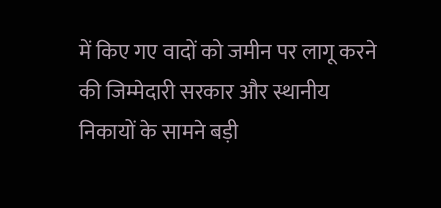में किए गए वादों को जमीन पर लागू करने की जिम्मेदारी सरकार और स्थानीय निकायों के सामने बड़ी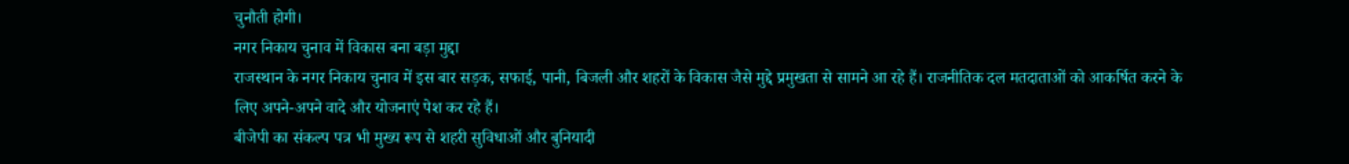चुनौती होगी।
नगर निकाय चुनाव में विकास बना बड़ा मुद्दा
राजस्थान के नगर निकाय चुनाव में इस बार सड़क, सफाई, पानी, बिजली और शहरों के विकास जैसे मुद्दे प्रमुखता से सामने आ रहे हैं। राजनीतिक दल मतदाताओं को आकर्षित करने के लिए अपने-अपने वादे और योजनाएं पेश कर रहे हैं।
बीजेपी का संकल्प पत्र भी मुख्य रूप से शहरी सुविधाओं और बुनियादी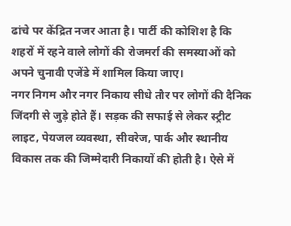ढांचे पर केंद्रित नजर आता है। पार्टी की कोशिश है कि शहरों में रहने वाले लोगों की रोजमर्रा की समस्याओं को अपने चुनावी एजेंडे में शामिल किया जाए।
नगर निगम और नगर निकाय सीधे तौर पर लोगों की दैनिक जिंदगी से जुड़े होते हैं। सड़क की सफाई से लेकर स्ट्रीट लाइट, पेयजल व्यवस्था, सीवरेज, पार्क और स्थानीय विकास तक की जिम्मेदारी निकायों की होती है। ऐसे में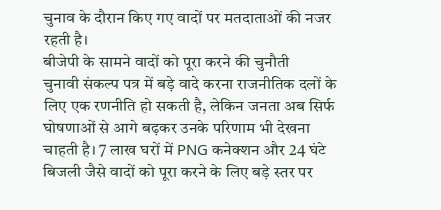चुनाव के दौरान किए गए वादों पर मतदाताओं की नजर रहती है।
बीजेपी के सामने वादों को पूरा करने की चुनौती
चुनावी संकल्प पत्र में बड़े वादे करना राजनीतिक दलों के लिए एक रणनीति हो सकती है, लेकिन जनता अब सिर्फ घोषणाओं से आगे बढ़कर उनके परिणाम भी देखना चाहती है। 7 लाख घरों में PNG कनेक्शन और 24 घंटे बिजली जैसे वादों को पूरा करने के लिए बड़े स्तर पर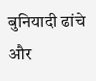बुनियादी ढांचे और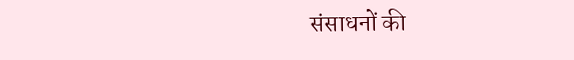संसाधनों की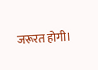जरूरत होगी।